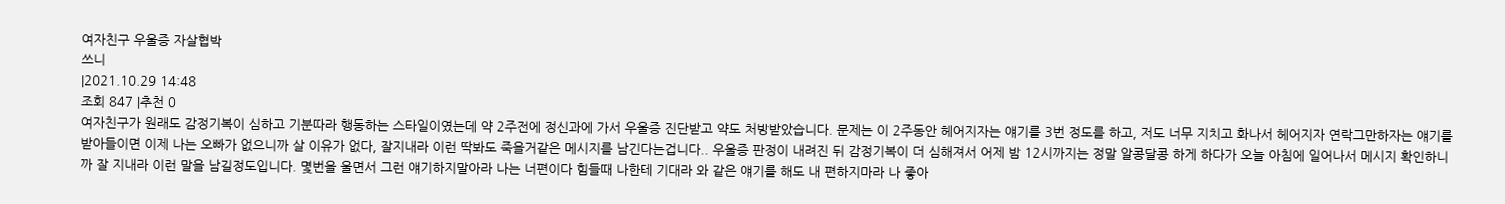여자친구 우울증 자살협박
쓰니
|2021.10.29 14:48
조회 847 |추천 0
여자친구가 원래도 감정기복이 심하고 기분따라 행동하는 스타일이였는데 약 2주전에 정신과에 가서 우울증 진단받고 약도 처방받았습니다. 문제는 이 2주동안 헤어지자는 얘기를 3번 정도를 하고, 저도 너무 지치고 화나서 헤어지자 연락그만하자는 얘기를 받아들이면 이제 나는 오빠가 없으니까 살 이유가 없다, 잘지내라 이런 딱봐도 죽을거같은 메시지를 남긴다는겁니다.. 우울증 판정이 내려진 뒤 감정기복이 더 심해져서 어제 밤 12시까지는 정말 알콩달콩 하게 하다가 오늘 아침에 일어나서 메시지 확인하니까 잘 지내라 이런 말을 남길정도입니다. 몇번을 울면서 그런 얘기하지말아라 나는 너편이다 힘들때 나한테 기대라 와 같은 얘기를 해도 내 편하지마라 나 좋아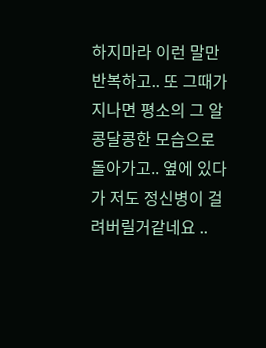하지마라 이런 말만 반복하고.. 또 그때가 지나면 평소의 그 알콩달콩한 모습으로 돌아가고.. 옆에 있다가 저도 정신병이 걸려버릴거같네요 ..